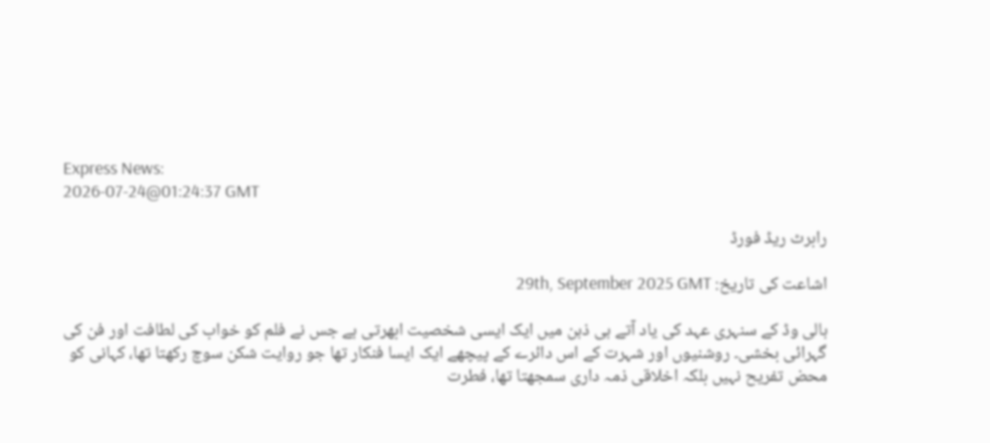Express News:
2026-07-24@01:24:37 GMT

رابرٹ ریڈ فورڈ

اشاعت کی تاریخ: 29th, September 2025 GMT

ہالی وڈ کے سنہری عہد کی یاد آتے ہی ذہن میں ایک ایسی شخصیت ابھرتی ہے جس نے فلم کو خواب کی لطافت اور فن کی گہرائی بخشی۔ روشنیوں اور شہرت کے اس دائرے کے پیچھے ایک ایسا فنکار تھا جو روایت شکن سوچ رکھتا تھا، کہانی کو محض تفریح نہیں بلکہ اخلاقی ذمہ داری سمجھتا تھا، فطرت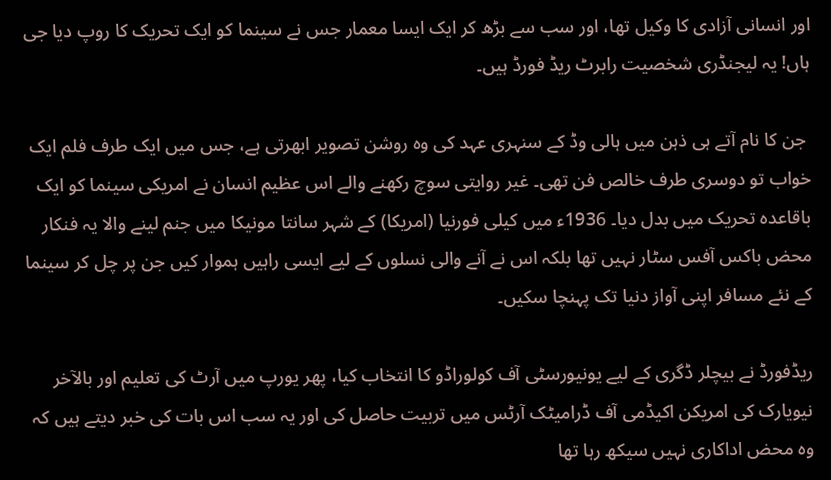اور انسانی آزادی کا وکیل تھا، اور سب سے بڑھ کر ایک ایسا معمار جس نے سینما کو ایک تحریک کا روپ دیا جی ہاں! یہ لیجنڈری شخصیت رابرٹ ریڈ فورڈ ہیں۔

 جن کا نام آتے ہی ذہن میں ہالی وڈ کے سنہری عہد کی وہ روشن تصویر ابھرتی ہے، جس میں ایک طرف فلم ایک خواب تو دوسری طرف خالص فن تھی۔ غیر روایتی سوچ رکھنے والے اس عظیم انسان نے امریکی سینما کو ایک باقاعدہ تحریک میں بدل دیا۔ 1936ء میں کیلی فورنیا (امریکا) کے شہر سانتا مونیکا میں جنم لینے والا یہ فنکار محض باکس آفس سٹار نہیں تھا بلکہ اس نے آنے والی نسلوں کے لیے ایسی راہیں ہموار کیں جن پر چل کر سینما کے نئے مسافر اپنی آواز دنیا تک پہنچا سکیں۔

ریڈفورڈ نے بیچلر ڈگری کے لیے یونیورسٹی آف کولوراڈو کا انتخاب کیا، پھر یورپ میں آرٹ کی تعلیم اور بالآخر نیویارک کی امریکن اکیڈمی آف ڈرامیٹک آرٹس میں تربیت حاصل کی اور یہ سب اس بات کی خبر دیتے ہیں کہ وہ محض اداکاری نہیں سیکھ رہا تھا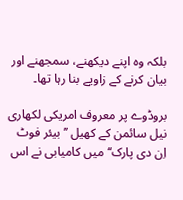بلکہ وہ اپنے دیکھنے، سمجھنے اور بیان کرنے کے زاویے بنا رہا تھا۔

بروڈوے پر معروف امریکی لکھاری نیل سائمن کے کھیل ’’بیئر فوٹ اِن دی پارک‘‘ میں کامیابی نے اس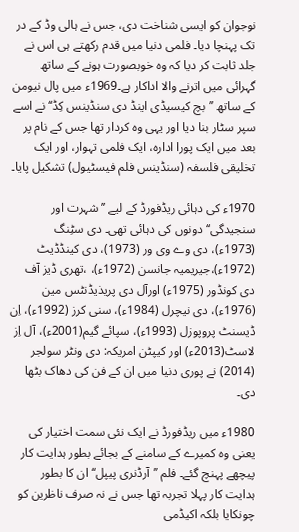نوجوان کو ایسی شناخت دی، جس نے ہالی وڈ کے در تک پہنچا دیا۔ فلمی دنیا میں قدم رکھتے ہی اس نے جلد ثابت کر دیا کہ وہ خوبصورت ہونے کے ساتھ گہرائی میں اترنے والا اداکار ہے۔1969ء میں پال نیومن کے ساتھ ’’بچ کیسیڈی اینڈ دی سنڈینس کِڈ‘‘ نے اسے سپر سٹار بنا دیا اور یہی وہ کردار تھا جس کے نام پر بعد میں ایک پورا ادارہ، ایک فلمی تہوار، اور ایک تخلیقی فلسفہ (سنڈینس فلم فیسٹیول) تشکیل پایا۔

1970ء کی دہائی ریڈفورڈ کے لیے ’’شہرت اور سنجیدگی‘‘ دونوں کی دہائی تھی۔ دی سٹِنگ (1973ء)، دی وے وی ور (1973)، دی کینڈڈیٹ (1972ء)،جیریمیہ جانسن (1972ء)، ،تھری ڈیز آف دی کونڈور (1975ء) اورآل دی پریذیڈنٹس مین (1976ء)، دی نیچرل (1984ء)، سنی کرز (1992ء)، اِن ڈیسنٹ پروپوزل (1993ء)، سپائے گیم(2001ء)، آل اِز لاسٹ(2013ء) اور کیپٹن امریکہ: دی ونٹر سولجر (2014) نے پوری دنیا میں ان کے فن کی دھاک بٹھا دی۔

1980ء میں ریڈفورڈ نے ایک نئی سمت اختیار کی یعنی وہ کمیرے کے سامنے کے بجائے بطور ہدایت کار پیچھے پہنچ گئے۔ فلم ’’آرڈنری پیپل‘‘ ان کا بطور ہدایت کار پہلا تجربہ تھا جس نے نہ صرف ناظرین کو چونکایا بلکہ اکیڈمی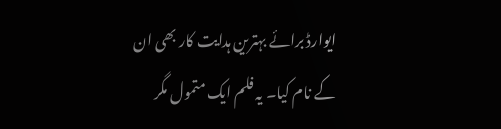ایوارڈ برائے بہترین ہدایت کار بھی ان کے نام کیا۔ یہ فلم ایک متمول مگر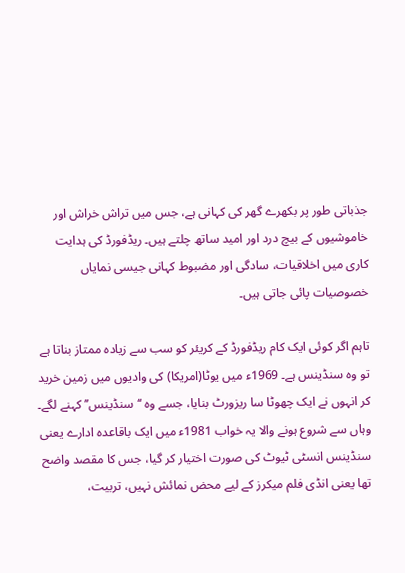جذباتی طور پر بکھرے گھر کی کہانی ہے، جس میں تراش خراش اور خاموشیوں کے بیچ درد اور امید ساتھ چلتے ہیں۔ ریڈفورڈ کی ہدایت کاری میں اخلاقیات، سادگی اور مضبوط کہانی جیسی نمایاں خصوصیات پائی جاتی ہیں۔

تاہم اگر کوئی ایک کام ریڈفورڈ کے کریئر کو سب سے زیادہ ممتاز بناتا ہے تو وہ سنڈینس ہے۔ 1969ء میں یوٹا(امریکا) کی وادیوں میں زمین خرید کر انہوں نے ایک چھوٹا سا ریزورٹ بنایا، جسے وہ ‘‘سنڈینس’’ کہنے لگے۔ وہاں سے شروع ہونے والا یہ خواب 1981ء میں ایک باقاعدہ ادارے یعنی سنڈینس انسٹی ٹیوٹ کی صورت اختیار کر گیا، جس کا مقصد واضح تھا یعنی انڈی فلم میکرز کے لیے محض نمائش نہیں، تربیت،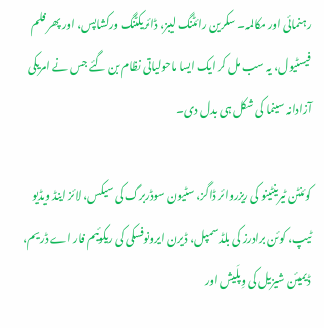رہنمائی اور مکالمہ۔ سکرین رائٹنگ لیبز، ڈائریکٹنگ ورکشاپس، اور پھر فلم فیسٹیول، یہ سب مل کر ایک ایسا ماحولیاتی نظام بن گئے جس نے امریکی آزادانہ سینما کی شکل ہی بدل دی۔

کوئنٹن ٹیرینٹینو کی ریزروائر ڈاگز، سٹیون سوڈربرگ کی سیکس، لائز اینڈ ویڈیو ٹیپ، کوئن برادرز کی بلڈ سمپل، ڈیرن ایرونوفسکی کی ریکوئیم فار اے ڈریم، ڈیمیئن شیزیل کی وِپلَیش اور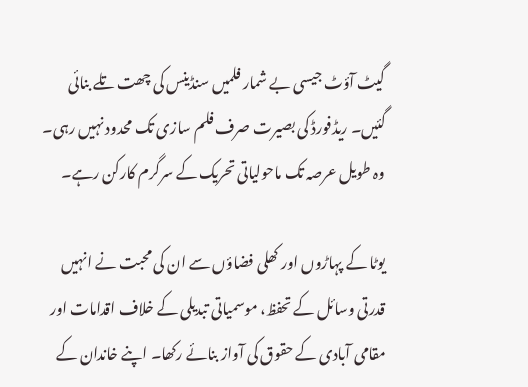گیٹ آؤٹ جیسی بے شمار فلمیں سنڈینس کی چھت تلے بنائی گئیں۔ ریڈفورڈ کی بصیرت صرف فلم سازی تک محدود نہیں رہی۔ وہ طویل عرصہ تک ماحولیاتی تحریک کے سرگرم کارکن رہے۔

یوٹا کے پہاڑوں اور کھلی فضاؤں سے ان کی محبت نے انہیں قدرتی وسائل کے تحفظ، موسمیاتی تبدیلی کے خلاف اقدامات اور مقامی آبادی کے حقوق کی آواز بنائے رکھا۔ اپنے خاندان کے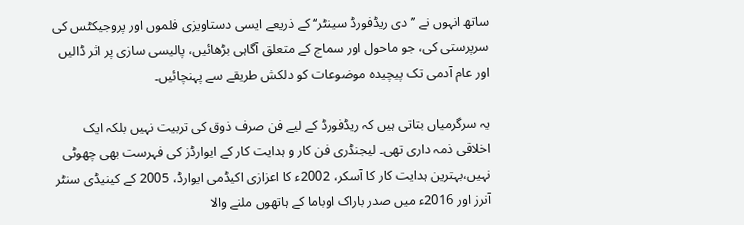ساتھ انہوں نے ’’دی ریڈفورڈ سینٹر‘‘ کے ذریعے ایسی دستاویزی فلموں اور پروجیکٹس کی سرپرستی کی، جو ماحول اور سماج کے متعلق آگاہی بڑھائیں، پالیسی سازی پر اثر ڈالیں اور عام آدمی تک پیچیدہ موضوعات کو دلکش طریقے سے پہنچائیں۔

یہ سرگرمیاں بتاتی ہیں کہ ریڈفورڈ کے لیے فن صرف ذوق کی تربیت نہیں بلکہ ایک اخلاقی ذمہ داری تھی۔ لیجنڈری فن کار و ہدایت کار کے ایوارڈز کی فہرست بھی چھوٹی نہیں،بہترین ہدایت کار کا آسکر، 2002ء کا اعزازی اکیڈمی ایوارڈ، 2005 کے کینیڈی سنٹر آنرز اور 2016ء میں صدر باراک اوباما کے ہاتھوں ملنے والا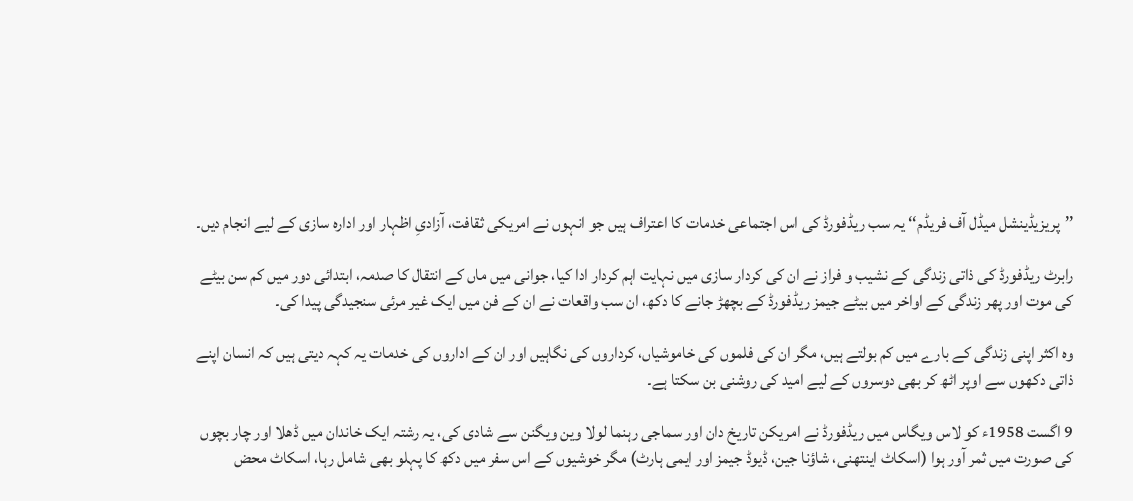’’پریزیڈینشل میڈل آف فریڈم‘‘ یہ سب ریڈفورڈ کی اس اجتماعی خدمات کا اعتراف ہیں جو انہوں نے امریکی ثقافت، آزادیِ اظہار اور ادارہ سازی کے لیے انجام دیں۔

رابرٹ ریڈفورڈ کی ذاتی زندگی کے نشیب و فراز نے ان کی کردار سازی میں نہایت اہم کردار ادا کیا، جوانی میں ماں کے انتقال کا صدمہ، ابتدائی دور میں کم سن بیٹے کی موت اور پھر زندگی کے اواخر میں بیٹے جیمز ریڈفورڈ کے بچھڑ جانے کا دکھ، ان سب واقعات نے ان کے فن میں ایک غیر مرئی سنجیدگی پیدا کی۔

وہ اکثر اپنی زندگی کے بارے میں کم بولتے ہیں، مگر ان کی فلموں کی خاموشیاں، کرداروں کی نگاہیں اور ان کے اداروں کی خدمات یہ کہہ دیتی ہیں کہ انسان اپنے ذاتی دکھوں سے اوپر اٹھ کر بھی دوسروں کے لیے امید کی روشنی بن سکتا ہے۔

9 اگست 1958ء کو لاس ویگاس میں ریڈفورڈ نے امریکن تاریخ دان اور سماجی رہنما لولا وین ویگنن سے شادی کی، یہ رشتہ ایک خاندان میں ڈھلا اور چار بچوں کی صورت میں ثمر آور ہوا (اسکاٹ اینتھنی، شاؤنا جین، ڈیوڈ جیمز اور ایمی ہارٹ) مگر خوشیوں کے اس سفر میں دکھ کا پہلو بھی شامل رہا، اسکاٹ محض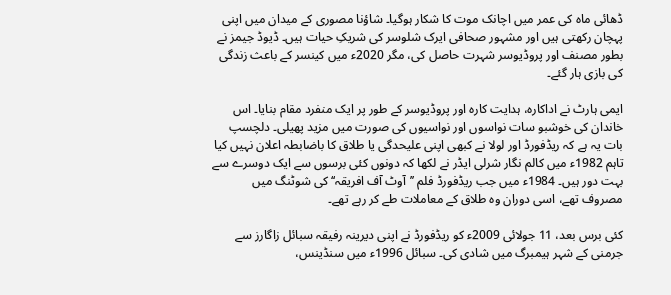ڈھائی ماہ کی عمر میں اچانک موت کا شکار ہوگیا۔ شاؤنا مصوری کے میدان میں اپنی پہچان رکھتی ہیں اور مشہور صحافی ایرک شلوسر کی شریکِ حیات ہیں۔ ڈیوڈ جیمز نے بطور مصنف اور پروڈیوسر شہرت حاصل کی، مگر 2020ء میں کینسر کے باعث زندگی کی بازی ہار گئے۔

ایمی ہارٹ نے اداکارہ، ہدایت کارہ اور پروڈیوسر کے طور پر ایک منفرد مقام بنایا۔ اس خاندان کی خوشبو سات نواسوں اور نواسیوں کی صورت میں مزید پھیلی۔ دلچسپ بات یہ ہے کہ ریڈفورڈ اور لولا نے کبھی اپنی علیحدگی یا طلاق کا باضابطہ اعلان نہیں کیا تاہم 1982ء میں کالم نگار شرلی ایڈر نے لکھا کہ دونوں کئی برسوں سے ایک دوسرے سے بہت دور ہیں۔ 1984ء میں جب ریڈفورڈ فلم ’’آوٹ آف افریقہ‘‘ کی شوٹنگ میں مصروف تھے، اسی دوران وہ طلاق کے معاملات طے کر رہے تھے۔

کئی برس بعد، 11 جولائی 2009ء کو ریڈفورڈ نے اپنی دیرینہ رفیقہ سبائل زاگارز سے جرمنی کے شہر ہیمبرگ میں شادی کی۔ سبائل 1996ء میں سنڈینس،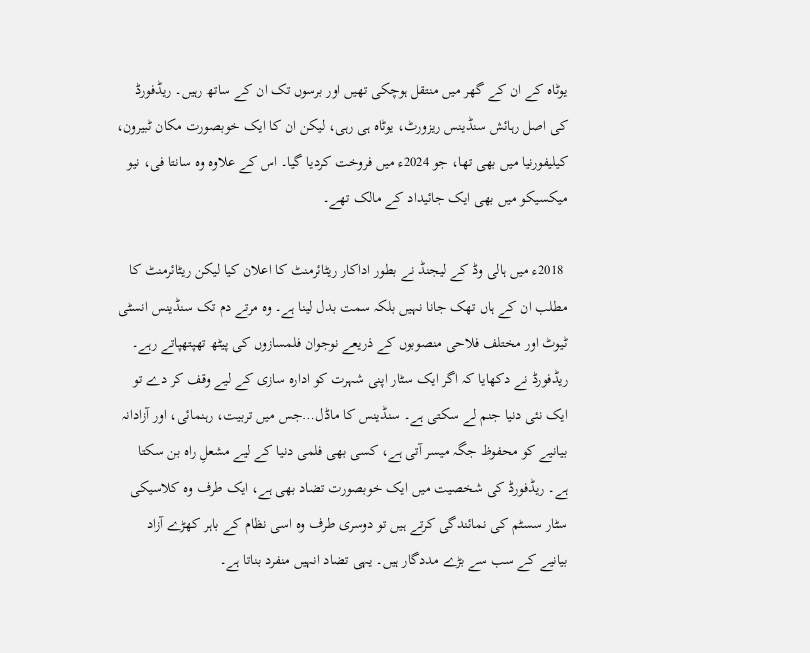یوٹاہ کے ان کے گھر میں منتقل ہوچکی تھیں اور برسوں تک ان کے ساتھ رہیں۔ ریڈفورڈ کی اصل رہائش سنڈینس ریزورٹ، یوٹاہ ہی رہی، لیکن ان کا ایک خوبصورت مکان ٹبیرون، کیلیفورنیا میں بھی تھا، جو 2024ء میں فروخت کردیا گیا۔ اس کے علاوہ وہ سانتا فی، نیو میکسیکو میں بھی ایک جائیداد کے مالک تھے۔

 2018ء میں ہالی وڈ کے لیجنڈ نے بطور اداکار ریٹائرمنٹ کا اعلان کیا لیکن ریٹائرمنٹ کا مطلب ان کے ہاں تھک جانا نہیں بلکہ سمت بدل لینا ہے۔ وہ مرتے دم تک سنڈینس انسٹی ٹیوٹ اور مختلف فلاحی منصوبوں کے ذریعے نوجوان فلمسازوں کی پیٹھ تھپتھپاتے رہے۔ ریڈفورڈ نے دکھایا کہ اگر ایک سٹار اپنی شہرت کو ادارہ سازی کے لیے وقف کر دے تو ایک نئی دنیا جنم لے سکتی ہے۔ سنڈینس کا ماڈل…جس میں تربیت، رہنمائی، اور آزادانہ بیانیے کو محفوظ جگہ میسر آتی ہے، کسی بھی فلمی دنیا کے لیے مشعلِ راہ بن سکتا ہے۔ ریڈفورڈ کی شخصیت میں ایک خوبصورت تضاد بھی ہے، ایک طرف وہ کلاسیکی سٹار سسٹم کی نمائندگی کرتے ہیں تو دوسری طرف وہ اسی نظام کے باہر کھڑے آزاد بیانیے کے سب سے بڑے مددگار ہیں۔ یہی تضاد انہیں منفرد بناتا ہے۔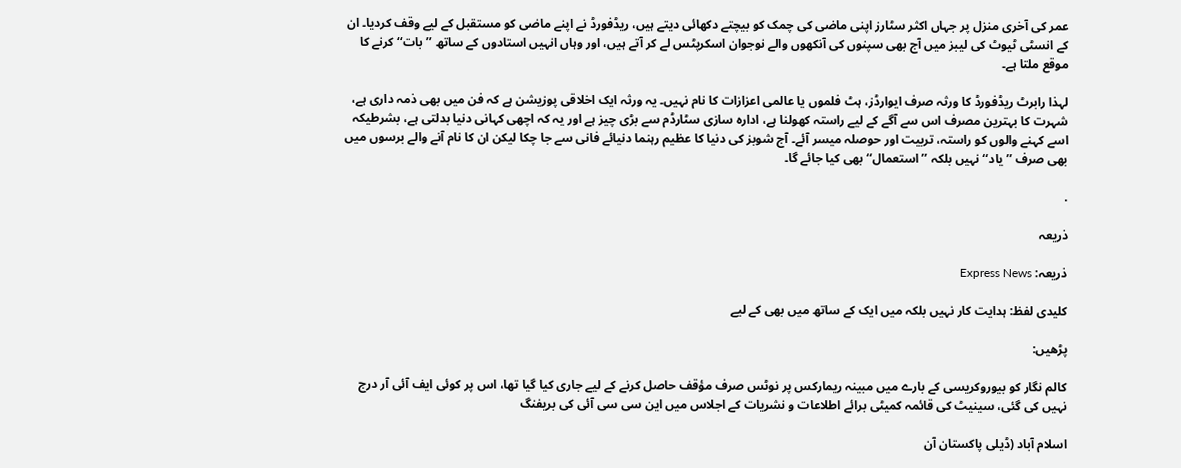عمر کی آخری منزل پر جہاں اکثر سٹارز اپنی ماضی کی چمک کو بیچتے دکھائی دیتے ہیں، ریڈفورڈ نے اپنے ماضی کو مستقبل کے لیے وقف کردیا۔ ان کے انسٹی ٹیوٹ کی لیبز میں آج بھی سپنوں کی آنکھوں والے نوجوان اسکرپٹس لے کر آتے ہیں، اور وہاں انہیں استادوں کے ساتھ ’’بات‘‘ کرنے کا موقع ملتا ہے۔

لہذا رابرٹ ریڈفورڈ کا ورثہ صرف ایوارڈز، ہٹ فلموں یا عالمی اعزازات کا نام نہیں۔ یہ ورثہ ایک اخلاقی پوزیشن ہے کہ فن میں بھی ذمہ داری ہے، شہرت کا بہترین مصرف اس سے آگے کے لیے راستہ کھولنا ہے، ادارہ سازی سٹارڈم سے بڑی چیز ہے اور یہ کہ اچھی کہانی دنیا بدلتی ہے، بشرطیکہ اسے کہنے والوں کو راستہ، تربیت اور حوصلہ میسر آئے۔ آج شوبز کی دنیا کا عظیم رہنما دنیائے فانی سے جا چکا لیکن ان کا نام آنے والے برسوں میں بھی صرف ’’یاد‘‘ نہیں بلکہ ’’استعمال‘‘ بھی کیا جائے گا۔

.

ذریعہ

ذریعہ: Express News

کلیدی لفظ: ہدایت کار نہیں بلکہ میں ایک کے ساتھ میں بھی کے لیے

پڑھیں:

کالم نگار کو بیوروکریسی کے بارے میں مبینہ ریمارکس پر نوٹس صرف مؤقف حاصل کرنے کے لیے جاری کیا گیا تھا، اس پر کوئی ایف آئی آر درج نہیں کی گئی، سینیٹ کی قائمہ کمیٹی برائے اطلاعات و نشریات کے اجلاس میں این سی سی آئی کی بریفنگ

اسلام آباد (ڈیلی پاکستان آن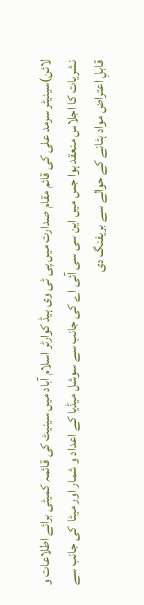لائن)سینیٹر سرمد علی کی قائم مقام صدارت میں پی ٹی وی ہیڈ کوارٹر اسلام آباد میں سینیٹ کی قائمہ کمیٹی برائے اطلاعات و نشریات کا اجلاس منعقد ہوا جس میں این سی سی آئی اے کی جانب سے سوشل میڈیا کے اعداد و شمار اور میٹا  کی جانب سے قابلِ اعتراض مواد ہٹانے کے حوالے سے بریفنگ دی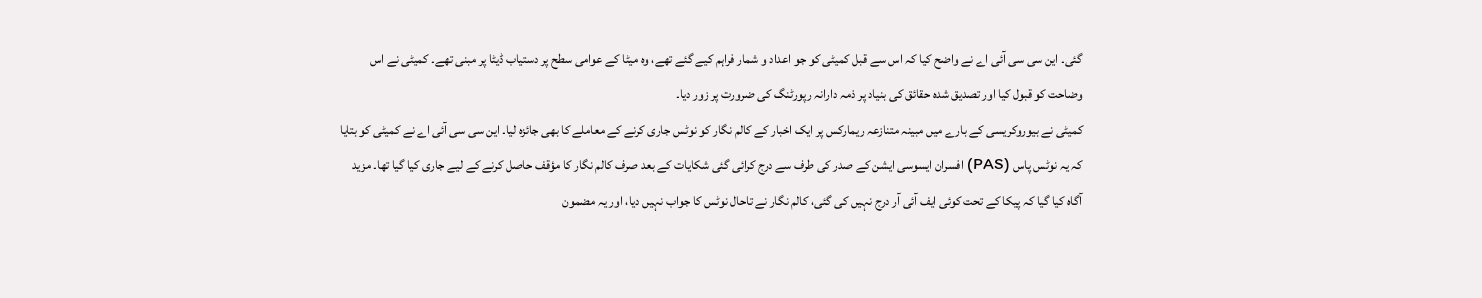گئی۔ این سی سی آئی اے نے واضح کیا کہ اس سے قبل کمیٹی کو جو اعداد و شمار فراہم کیے گئے تھے، وہ میٹا کے عوامی سطح پر دستیاب ڈیٹا پر مبنی تھے۔ کمیٹی نے اس وضاحت کو قبول کیا اور تصدیق شدہ حقائق کی بنیاد پر ذمہ دارانہ رپورٹنگ کی ضرورت پر زور دیا۔
کمیٹی نے بیوروکریسی کے بارے میں مبینہ متنازعہ ریمارکس پر ایک اخبار کے کالم نگار کو نوٹس جاری کرنے کے معاملے کا بھی جائزہ لیا۔ این سی سی آئی اے نے کمیٹی کو بتایا کہ یہ نوٹس پاس (PAS) افسران ایسوسی ایشن کے صدر کی طرف سے درج کرائی گئی شکایات کے بعد صرف کالم نگار کا مؤقف حاصل کرنے کے لیے جاری کیا گیا تھا۔ مزید آگاہ کیا گیا کہ پیکا کے تحت کوئی ایف آئی آر درج نہیں کی گئی، کالم نگار نے تاحال نوٹس کا جواب نہیں دیا، اور یہ مضمون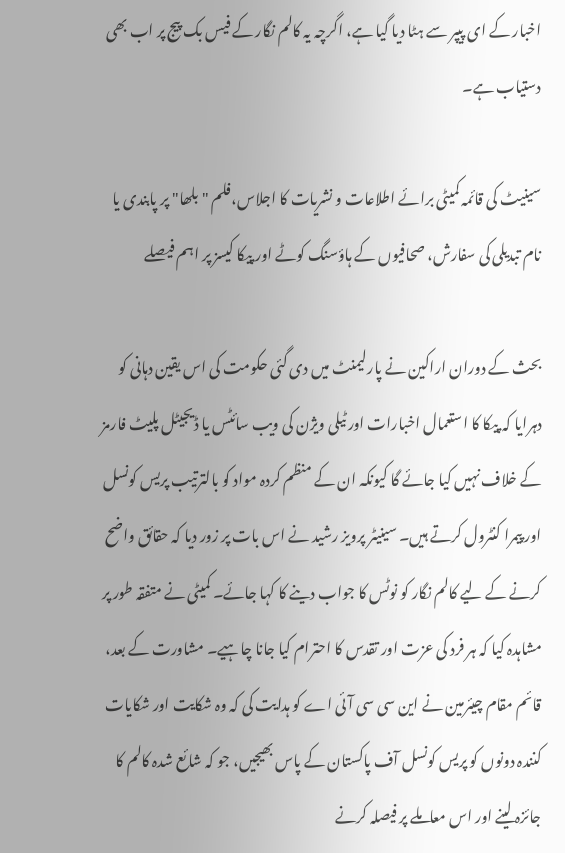اخبار کے ای پیپر سے ہٹا دیا گیا ہے، اگرچہ یہ کالم نگار کے فیس بک پیج پر اب بھی دستیاب ہے۔

سینیٹ کی قائمہ کمیٹی برائے اطلاعات و نشریات کا اجلاس،فلم "بلھا" پر پابندی یا نام تبدیلی کی سفارش، صحافیوں کے ہاؤسنگ کوٹے اور پیکا کیسز پر اہم فیصلے

بحث کے دوران اراکین نے پارلیمنٹ میں دی گئی حکومت کی اس یقین دہانی کو دہرایا کہ پیکا کا استعمال اخبارات اور ٹیلی ویژن کی ویب سائٹس یا ڈیجیٹل پلیٹ فارمز کے خلاف نہیں کیا جائے گا کیونکہ ان کے منظم کردہ مواد کو بالترتیب پریس کونسل اور پیمرا کنٹرول کرتے ہیں۔ سینیٹر پرویز رشید نے اس بات پر زور دیا کہ حقائق واضح کرنے کے لیے کالم نگار کو نوٹس کا جواب دینے کا کہا جائے۔ کمیٹی نے متفقہ طور پر مشاہدہ کیا کہ ہر فرد کی عزت اور تقدس کا احترام کیا جانا چاہیے۔ مشاورت کے بعد، قائم مقام چیئرمین نے این سی سی آئی اے کو ہدایت کی کہ وہ شکایت اور شکایات کنندہ دونوں کو پریس کونسل آف پاکستان کے پاس بھیجیں، جو کہ شائع شدہ کالم کا جائزہ لینے اور اس معاملے پر فیصلہ کرنے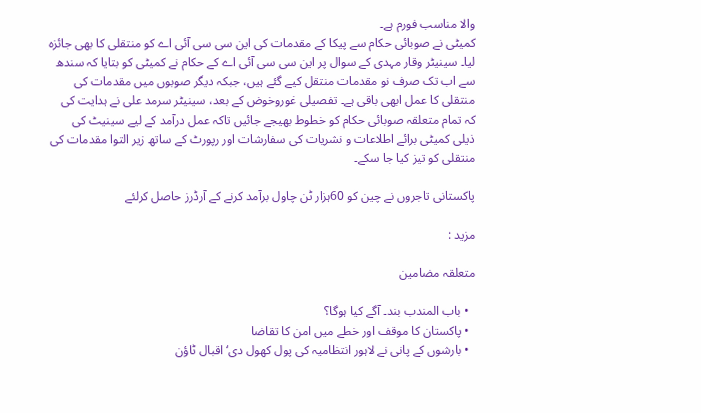والا مناسب فورم ہے۔
کمیٹی نے صوبائی حکام سے پیکا کے مقدمات کی این سی سی آئی اے کو منتقلی کا بھی جائزہ لیا۔ سینیٹر وقار مہدی کے سوال پر این سی سی آئی اے کے حکام نے کمیٹی کو بتایا کہ سندھ سے اب تک صرف نو مقدمات منتقل کیے گئے ہیں، جبکہ دیگر صوبوں میں مقدمات کی منتقلی کا عمل ابھی باقی ہے۔ تفصیلی غوروخوض کے بعد، سینیٹر سرمد علی نے ہدایت کی کہ تمام متعلقہ صوبائی حکام کو خطوط بھیجے جائیں تاکہ عمل درآمد کے لیے سینیٹ کی ذیلی کمیٹی برائے اطلاعات و نشریات کی سفارشات اور رپورٹ کے ساتھ زیر التوا مقدمات کی منتقلی کو تیز کیا جا سکے۔

پاکستانی تاجروں نے چین کو 60ہزار ٹن چاول برآمد کرنے کے آرڈرز حاصل کرلئے

مزید :

متعلقہ مضامین

  • باب المندب بند۔ آگے کیا ہوگا؟
  • پاکستان کا موقف اور خطے میں امن کا تقاضا
  • بارشوں کے پانی نے لاہور انتظامیہ کی پول کھول دی‘ اقبال ٹاؤن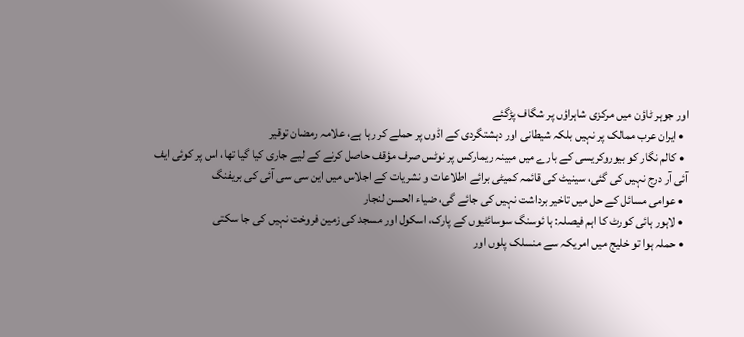اور جوہر ٹاؤن میں مرکزی شاہراؤں پر شگاف پڑگئے
  • ایران عرب ممالک پر نہیں بلکہ شیطانی اور دہشتگردی کے اڈوں پر حملے کر رہا ہے، علامہ رمضان توقیر
  • کالم نگار کو بیوروکریسی کے بارے میں مبینہ ریمارکس پر نوٹس صرف مؤقف حاصل کرنے کے لیے جاری کیا گیا تھا، اس پر کوئی ایف آئی آر درج نہیں کی گئی، سینیٹ کی قائمہ کمیٹی برائے اطلاعات و نشریات کے اجلاس میں این سی سی آئی کی بریفنگ
  • عوامی مسائل کے حل میں تاخیر برداشت نہیں کی جائے گی، ضیاء الحسن لنجار
  • لاہور ہائی کورٹ کا اہم فیصلہ: ہا ئوسنگ سوسائٹیوں کے پارک، اسکول اور مسجد کی زمین فروخت نہیں کی جا سکتی
  • حملہ ہوا تو خلیج میں امریکہ سے منسلک پلوں اور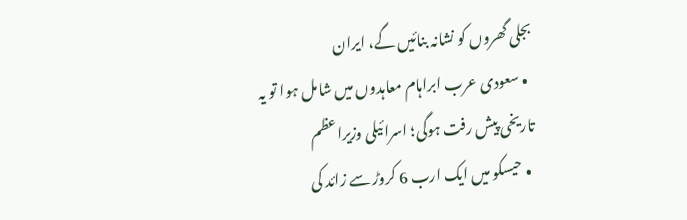بجلی گھروں کو نشانہ بنائیں گے، ایران
  • سعودی عرب ابراہام معاہدوں میں شامل ہوا تو یہ تاریخی پیش رفت ہوگی؛ اسرائیلی وزیراعظم
  • حیسکو میں ایک ارب 6 کروڑ سے زائد کی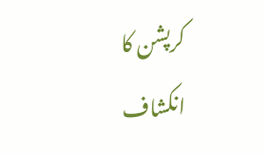کرپشن کا انکشاف